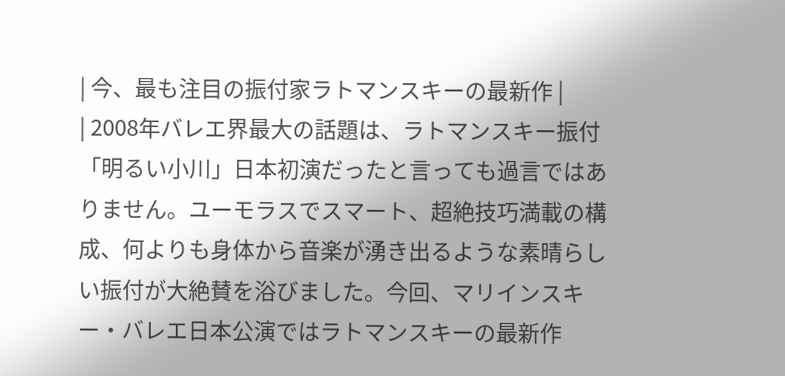| 今、最も注目の振付家ラトマンスキーの最新作 |
| 2008年バレエ界最大の話題は、ラトマンスキー振付「明るい小川」日本初演だったと言っても過言ではありません。ユーモラスでスマート、超絶技巧満載の構成、何よりも身体から音楽が湧き出るような素晴らしい振付が大絶賛を浴びました。今回、マリインスキー・バレエ日本公演ではラトマンスキーの最新作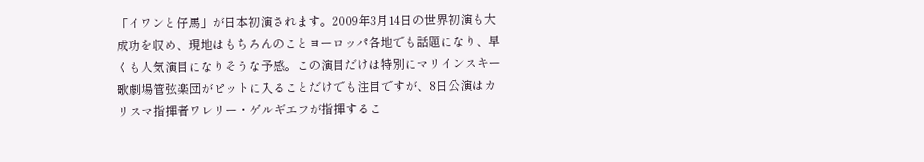「イワンと仔馬」が日本初演されます。2009年3月14日の世界初演も大成功を収め、現地はもちろんのことヨーロッパ各地でも話題になり、早くも人気演目になりそうな予感。この演目だけは特別にマリインスキー歌劇場管弦楽団がピットに入ることだけでも注目ですが、8日公演はカリスマ指揮者ワレリー・ゲルギエフが指揮するこ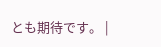とも期待です。 |